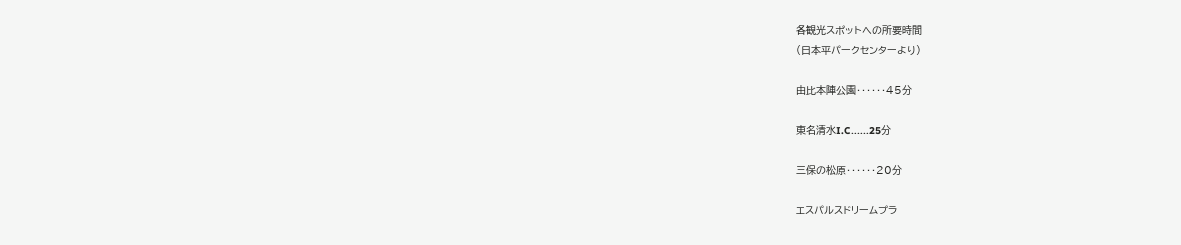各観光スポットへの所要時間
(日本平パークセンターより)

由比本陣公園‥‥‥45分

東名清水I.C‥‥‥25分

三保の松原‥‥‥20分

エスパルスドリームプラ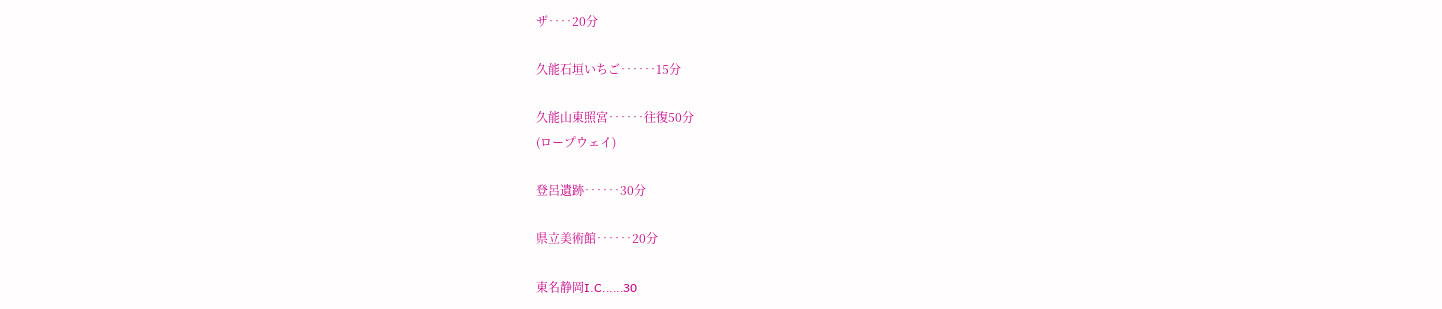ザ‥‥20分

久能石垣いちご‥‥‥15分

久能山東照宮‥‥‥往復50分
(ロープウェイ)

登呂遺跡‥‥‥30分

県立美術館‥‥‥20分

東名静岡I.C‥‥‥30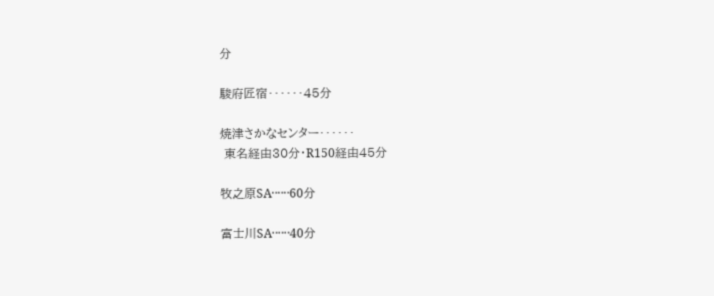分

駿府匠宿‥‥‥45分

焼津さかなセンター‥‥‥
 東名経由30分・R150経由45分

牧之原SA‥‥‥60分

富士川SA‥‥‥40分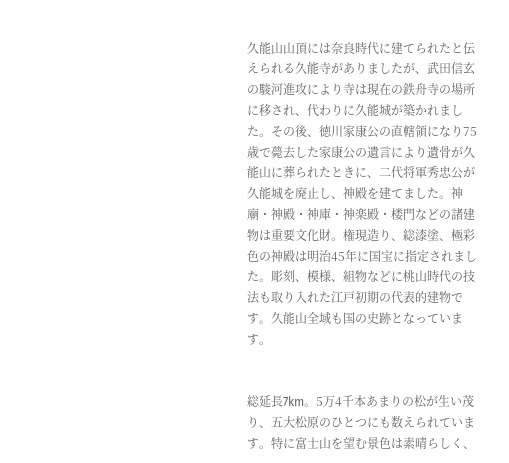久能山山頂には奈良時代に建てられたと伝えられる久能寺がありましたが、武田信玄の駿河進攻により寺は現在の鉄舟寺の場所に移され、代わりに久能城が築かれました。その後、徳川家康公の直轄領になり75歳で薨去した家康公の遺言により遺骨が久能山に葬られたときに、二代将軍秀忠公が久能城を廃止し、神殿を建てました。神廟・神殿・神庫・神楽殿・楼門などの諸建物は重要文化財。権現造り、総漆塗、極彩色の神殿は明治45年に国宝に指定されました。彫刻、模様、組物などに桃山時代の技法も取り入れた江戸初期の代表的建物です。久能山全域も国の史跡となっています。


総延長7km。5万4千本あまりの松が生い茂り、五大松原のひとつにも数えられています。特に富士山を望む景色は素晴らしく、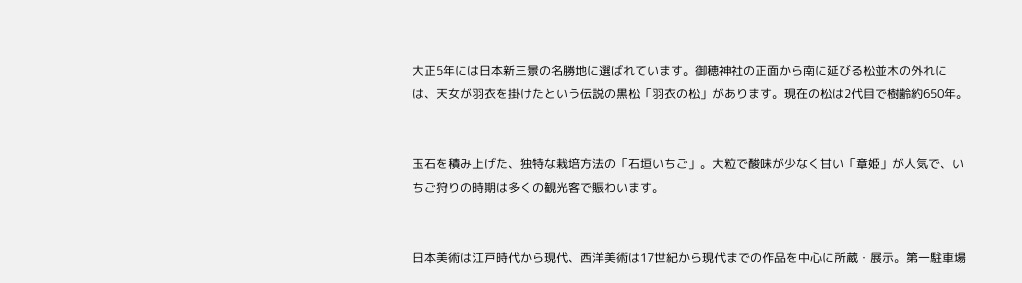大正5年には日本新三景の名勝地に選ばれています。御穂神社の正面から南に延びる松並木の外れには、天女が羽衣を掛けたという伝説の黒松「羽衣の松」があります。現在の松は2代目で樹齢約650年。


玉石を積み上げた、独特な栽培方法の「石垣いちご」。大粒で酸味が少なく甘い「章姫」が人気で、いちご狩りの時期は多くの観光客で賑わいます。


日本美術は江戸時代から現代、西洋美術は17世紀から現代までの作品を中心に所蔵・展示。第一駐車場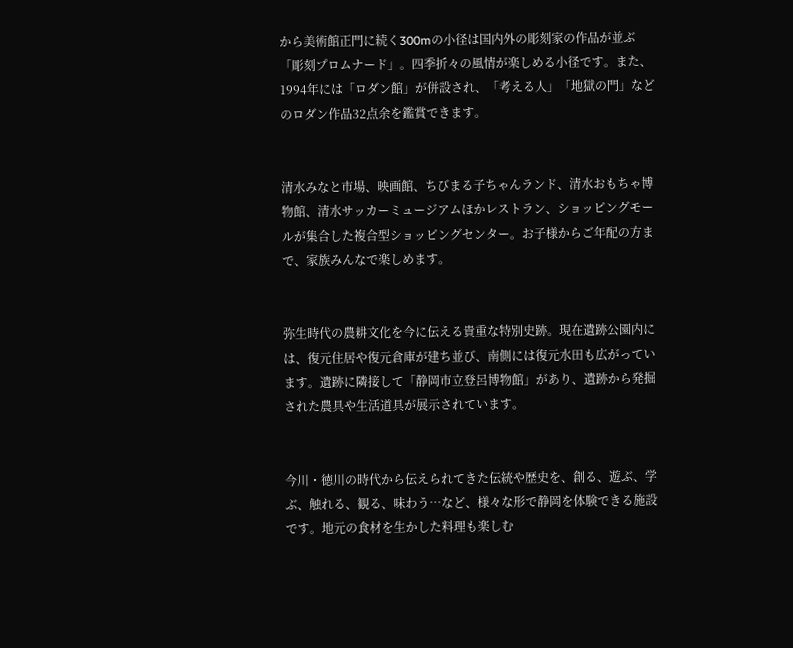から美術館正門に続く300mの小径は国内外の彫刻家の作品が並ぶ「彫刻プロムナード」。四季折々の風情が楽しめる小径です。また、1994年には「ロダン館」が併設され、「考える人」「地獄の門」などのロダン作品32点余を鑑賞できます。


清水みなと市場、映画館、ちびまる子ちゃんランド、清水おもちゃ博物館、清水サッカーミュージアムほかレストラン、ショッピングモールが集合した複合型ショッピングセンター。お子様からご年配の方まで、家族みんなで楽しめます。


弥生時代の農耕文化を今に伝える貴重な特別史跡。現在遺跡公園内には、復元住居や復元倉庫が建ち並び、南側には復元水田も広がっています。遺跡に隣接して「静岡市立登呂博物館」があり、遺跡から発掘された農具や生活道具が展示されています。


今川・徳川の時代から伝えられてきた伝統や歴史を、創る、遊ぶ、学ぶ、触れる、観る、味わう…など、様々な形で静岡を体験できる施設です。地元の食材を生かした料理も楽しむ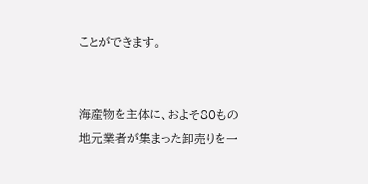ことができます。


海産物を主体に、およそ80もの地元業者が集まった卸売りを一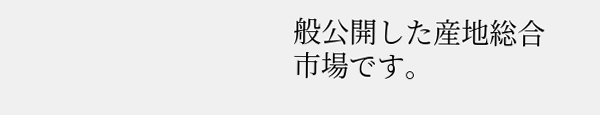般公開した産地総合市場です。